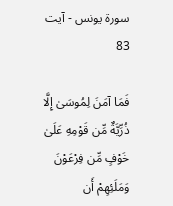سورة یونس - آیت 83

فَمَا آمَنَ لِمُوسَىٰ إِلَّا ذُرِّيَّةٌ مِّن قَوْمِهِ عَلَىٰ خَوْفٍ مِّن فِرْعَوْنَ وَمَلَئِهِمْ أَن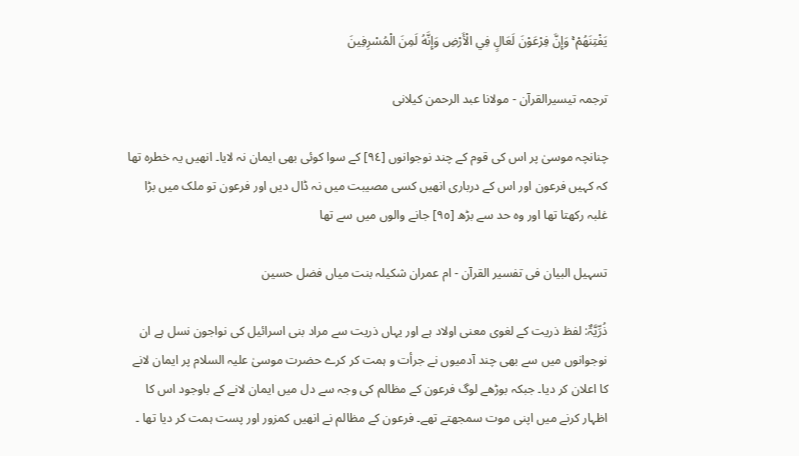يَفْتِنَهُمْ ۚ وَإِنَّ فِرْعَوْنَ لَعَالٍ فِي الْأَرْضِ وَإِنَّهُ لَمِنَ الْمُسْرِفِينَ

ترجمہ تیسیرالقرآن - مولانا عبد الرحمن کیلانی

چنانچہ موسیٰ پر اس کی قوم کے چند نوجوانوں [٩٤] کے سوا کوئی بھی ایمان نہ لایا۔ انھیں یہ خطرہ تھا کہ کہیں فرعون اور اس کے درباری انھیں کسی مصیبت میں نہ ڈال دیں اور فرعون تو ملک میں بڑا غلبہ رکھتا تھا اور وہ حد سے بڑھ [٩٥] جانے والوں میں سے تھا

تسہیل البیان فی تفسیر القرآن - ام عمران شکیلہ بنت میاں فضل حسین

ذُرِّیَّۃٌ: لفظ ذریت کے لغوی معنی اولاد ہے اور یہاں ذریت سے مراد بنی اسرائیل کی نواجون نسل ہے ان نوجوانوں میں سے بھی چند آدمیوں نے جرأت و ہمت کر کرے حضرت موسیٰ علیہ السلام پر ایمان لانے کا اعلان کر دیا۔ جبکہ بوڑھے لوگ فرعون کے مظالم کی وجہ سے دل میں ایمان لانے کے باوجود اس کا اظہار کرنے میں اپنی موت سمجھتے تھے۔ فرعون کے مظالم نے انھیں کمزور اور پست ہمت کر دیا تھا ۔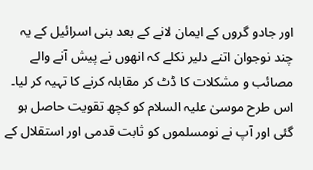اور جادو گروں کے ایمان لانے کے بعد بنی اسرائیل کے یہ چند نوجوان اتنے دلیر نکلے کہ انھوں نے پیش آنے والے مصائب و مشکلات کا ڈٹ کر مقابلہ کرنے کا تہیہ کر لیا۔ اس طرح موسیٰ علیہ السلام کو کچھ تقویت حاصل ہو گئی اور آپ نے نومسلموں کو ثابت قدمی اور استقلال کے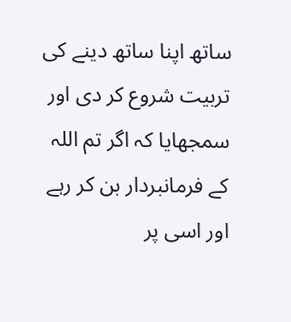ساتھ اپنا ساتھ دینے کی تربیت شروع کر دی اور سمجھایا کہ اگر تم اللہ کے فرمانبردار بن کر رہے اور اسی پر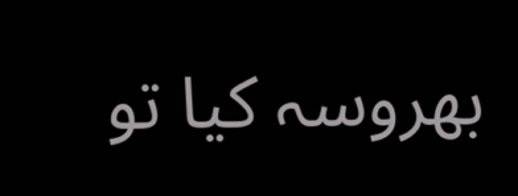بھروسہ کیا تو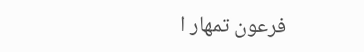فرعون تمھار ا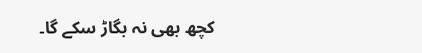کچھ بھی نہ بگاڑ سکے گا۔